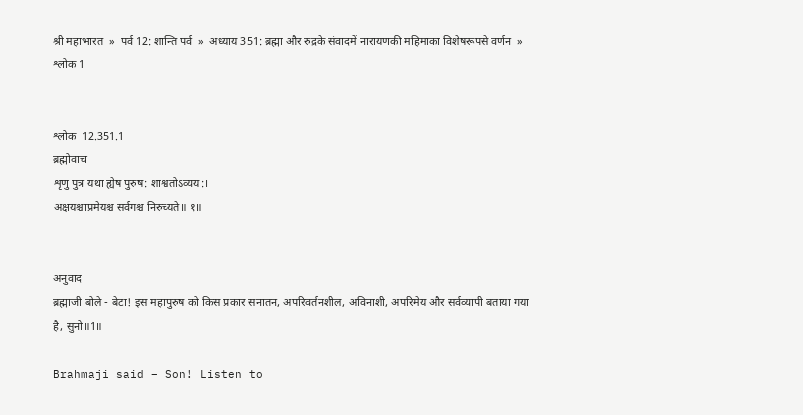श्री महाभारत  »  पर्व 12: शान्ति पर्व  »  अध्याय 351: ब्रह्मा और रुद्रके संवादमें नारायणकी महिमाका विशेषरूपसे वर्णन  »  श्लोक 1


श्लोक  12.351.1
ब्रह्मोवाच
शृणु पुत्र यथा ह्येष पुरुष: शाश्वतोऽव्यय:।
अक्षयश्चाप्रमेयश्च सर्वगश्च निरुच्यते॥ १॥


अनुवाद
ब्रह्माजी बोले - बेटा! इस महापुरुष को किस प्रकार सनातन, अपरिवर्तनशील, अविनाशी, अपरिमेय और सर्वव्यापी बताया गया है, सुनो॥1॥

Brahmaji said – Son! Listen to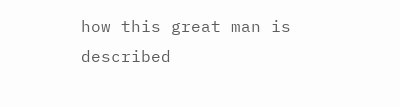how this great man is described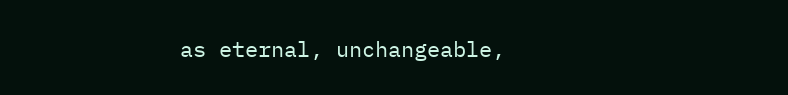as eternal, unchangeable,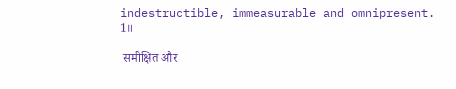indestructible, immeasurable and omnipresent. 1॥

 समीक्षित और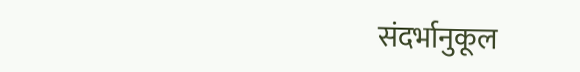संदर्भानुकूल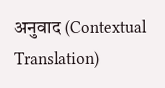अनुवाद (Contextual Translation)